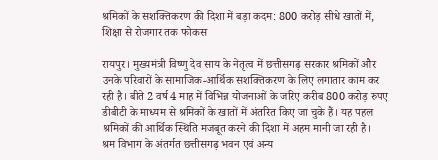श्रमिकों के सशक्तिकरण की दिशा में बड़ा कदम: 800 करोड़ सीधे खातों में, शिक्षा से रोजगार तक फोकस

रायपुर। मुख्यमंत्री विष्णु देव साय के नेतृत्व में छत्तीसगढ़ सरकार श्रमिकों और उनके परिवारों के सामाजिक-आर्थिक सशक्तिकरण के लिए लगातार काम कर रही है। बीते 2 वर्ष 4 माह में विभिन्न योजनाओं के जरिए करीब 800 करोड़ रुपए डीबीटी के माध्यम से श्रमिकों के खातों में अंतरित किए जा चुके हैं। यह पहल श्रमिकों की आर्थिक स्थिति मजबूत करने की दिशा में अहम मानी जा रही है।
श्रम विभाग के अंतर्गत छत्तीसगढ़ भवन एवं अन्य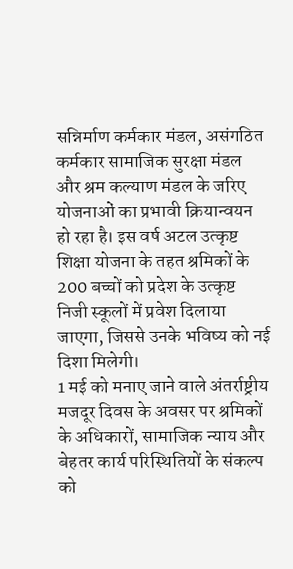सन्निर्माण कर्मकार मंडल, असंगठित कर्मकार सामाजिक सुरक्षा मंडल और श्रम कल्याण मंडल के जरिए योजनाओं का प्रभावी क्रियान्वयन हो रहा है। इस वर्ष अटल उत्कृष्ट शिक्षा योजना के तहत श्रमिकों के 200 बच्चों को प्रदेश के उत्कृष्ट निजी स्कूलों में प्रवेश दिलाया जाएगा, जिससे उनके भविष्य को नई दिशा मिलेगी।
1 मई को मनाए जाने वाले अंतर्राष्ट्रीय मजदूर दिवस के अवसर पर श्रमिकों के अधिकारों, सामाजिक न्याय और बेहतर कार्य परिस्थितियों के संकल्प को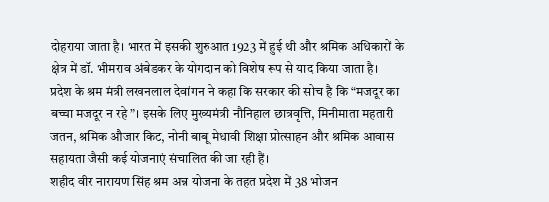दोहराया जाता है। भारत में इसकी शुरुआत 1923 में हुई थी और श्रमिक अधिकारों के क्षेत्र में डॉ. भीमराव अंबेडकर के योगदान को विशेष रूप से याद किया जाता है।
प्रदेश के श्रम मंत्री लखनलाल देवांगन ने कहा कि सरकार की सोच है कि “मजदूर का बच्चा मजदूर न रहे”। इसके लिए मुख्यमंत्री नौनिहाल छात्रवृत्ति, मिनीमाता महतारी जतन, श्रमिक औजार किट, नोनी बाबू मेधावी शिक्षा प्रोत्साहन और श्रमिक आवास सहायता जैसी कई योजनाएं संचालित की जा रही हैं।
शहीद वीर नारायण सिंह श्रम अन्न योजना के तहत प्रदेश में 38 भोजन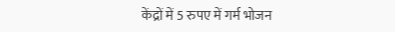केंद्रों में 5 रुपए में गर्म भोजन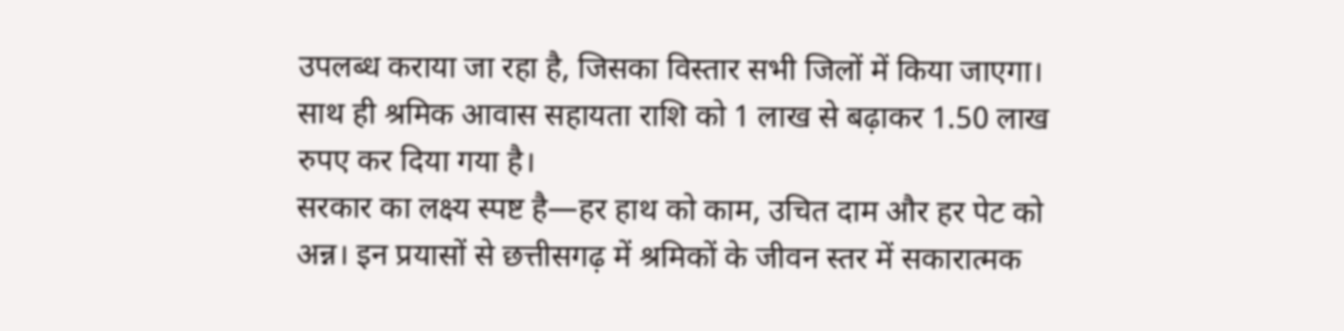उपलब्ध कराया जा रहा है, जिसका विस्तार सभी जिलों में किया जाएगा। साथ ही श्रमिक आवास सहायता राशि को 1 लाख से बढ़ाकर 1.50 लाख रुपए कर दिया गया है।
सरकार का लक्ष्य स्पष्ट है—हर हाथ को काम, उचित दाम और हर पेट को अन्न। इन प्रयासों से छत्तीसगढ़ में श्रमिकों के जीवन स्तर में सकारात्मक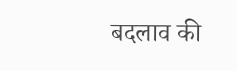बदलाव की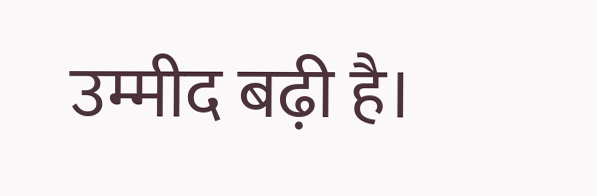उम्मीद बढ़ी है।